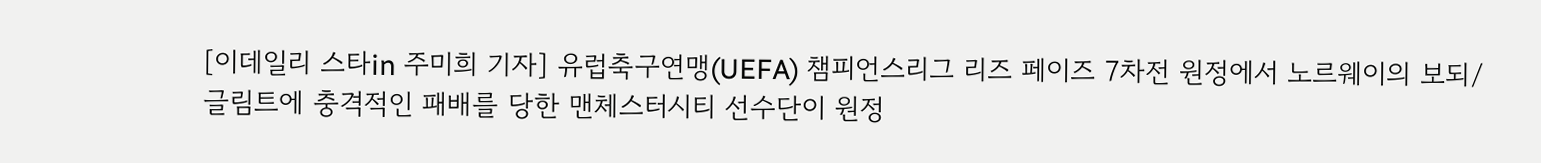[이데일리 스타in 주미희 기자] 유럽축구연맹(UEFA) 챔피언스리그 리즈 페이즈 7차전 원정에서 노르웨이의 보되/글림트에 충격적인 패배를 당한 맨체스터시티 선수단이 원정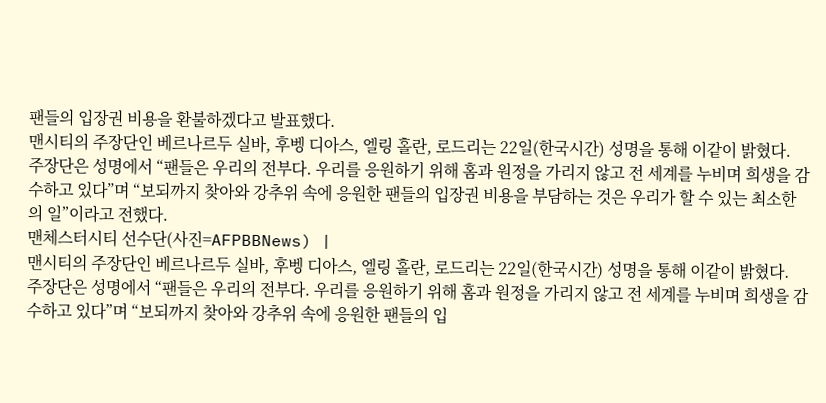팬들의 입장권 비용을 환불하겠다고 발표했다.
맨시티의 주장단인 베르나르두 실바, 후벵 디아스, 엘링 홀란, 로드리는 22일(한국시간) 성명을 통해 이같이 밝혔다.
주장단은 성명에서 “팬들은 우리의 전부다. 우리를 응원하기 위해 홈과 원정을 가리지 않고 전 세계를 누비며 희생을 감수하고 있다”며 “보되까지 찾아와 강추위 속에 응원한 팬들의 입장권 비용을 부담하는 것은 우리가 할 수 있는 최소한의 일”이라고 전했다.
맨체스터시티 선수단(사진=AFPBBNews) |
맨시티의 주장단인 베르나르두 실바, 후벵 디아스, 엘링 홀란, 로드리는 22일(한국시간) 성명을 통해 이같이 밝혔다.
주장단은 성명에서 “팬들은 우리의 전부다. 우리를 응원하기 위해 홈과 원정을 가리지 않고 전 세계를 누비며 희생을 감수하고 있다”며 “보되까지 찾아와 강추위 속에 응원한 팬들의 입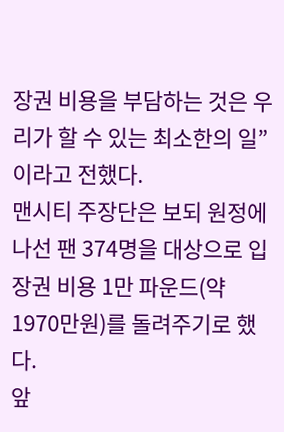장권 비용을 부담하는 것은 우리가 할 수 있는 최소한의 일”이라고 전했다.
맨시티 주장단은 보되 원정에 나선 팬 374명을 대상으로 입장권 비용 1만 파운드(약 1970만원)를 돌려주기로 했다.
앞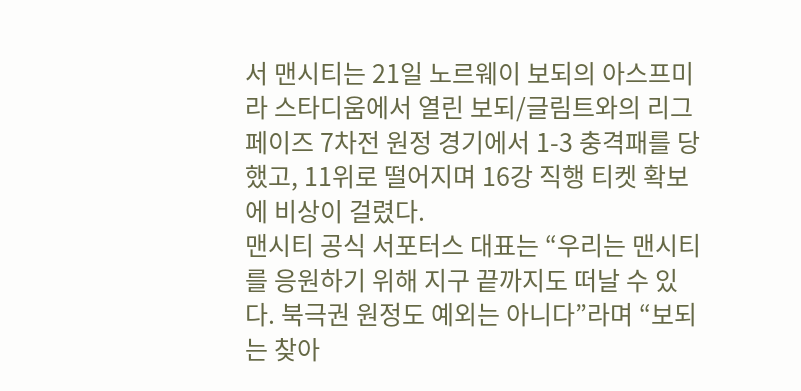서 맨시티는 21일 노르웨이 보되의 아스프미라 스타디움에서 열린 보되/글림트와의 리그 페이즈 7차전 원정 경기에서 1-3 충격패를 당했고, 11위로 떨어지며 16강 직행 티켓 확보에 비상이 걸렸다.
맨시티 공식 서포터스 대표는 “우리는 맨시티를 응원하기 위해 지구 끝까지도 떠날 수 있다. 북극권 원정도 예외는 아니다”라며 “보되는 찾아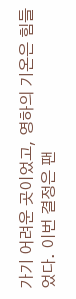가기 어려운 곳이었고, 영하의 기온은 힘들었다. 이번 결정은 팬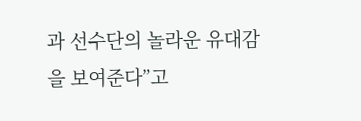과 선수단의 놀라운 유대감을 보여준다”고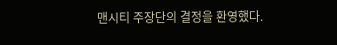맨시티 주장단의 결정을 환영했다.